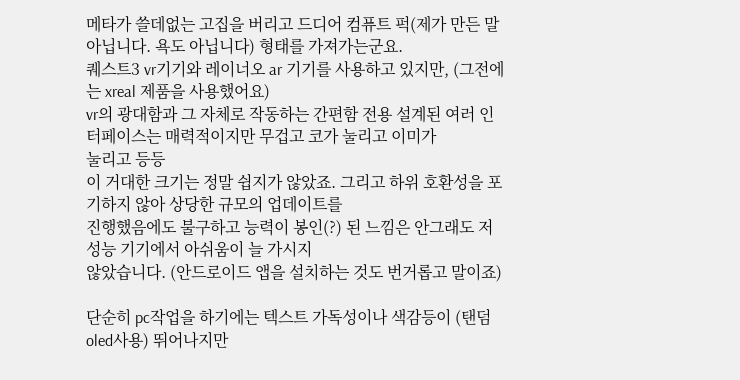메타가 쓸데없는 고집을 버리고 드디어 컴퓨트 퍽(제가 만든 말 아닙니다. 욕도 아닙니다) 형태를 가져가는군요.
퀘스트3 vr기기와 레이너오 ar 기기를 사용하고 있지만, (그전에는 xreal 제품을 사용했어요)
vr의 광대함과 그 자체로 작동하는 간편함 전용 설계된 여러 인터페이스는 매력적이지만 무겁고 코가 눌리고 이미가
눌리고 등등
이 거대한 크기는 정말 쉽지가 않았죠. 그리고 하위 호환성을 포기하지 않아 상당한 규모의 업데이트를
진행했음에도 불구하고 능력이 봉인(?) 된 느낌은 안그래도 저성능 기기에서 아쉬움이 늘 가시지
않았습니다. (안드로이드 앱을 설치하는 것도 번거롭고 말이죠)

단순히 pc작업을 하기에는 텍스트 가독성이나 색감등이 (탠덤 oled사용) 뛰어나지만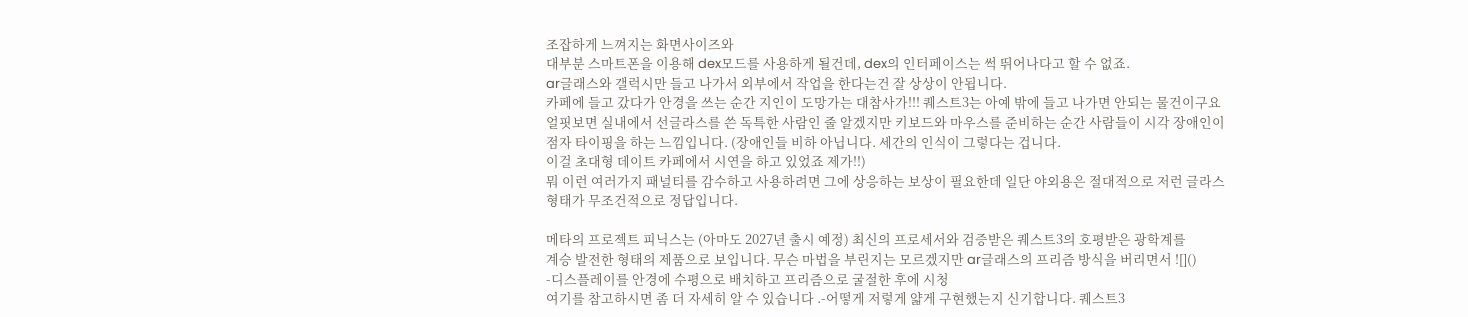조잡하게 느껴지는 화면사이즈와
대부분 스마트폰을 이용해 dex모드를 사용하게 될건데, dex의 인터페이스는 썩 뛰어나다고 할 수 없죠.
ar글래스와 갤럭시만 들고 나가서 외부에서 작업을 한다는건 잘 상상이 안됩니다.
카페에 들고 갔다가 안경을 쓰는 순간 지인이 도망가는 대참사가!!! 퀘스트3는 아예 밖에 들고 나가면 안되는 물건이구요
얼핏보면 실내에서 선글라스를 쓴 독특한 사람인 줄 알겠지만 키보드와 마우스를 준비하는 순간 사람들이 시각 장애인이
점자 타이핑을 하는 느낌입니다. (장애인들 비하 아닙니다. 세간의 인식이 그렇다는 겁니다.
이걸 초대형 데이트 카페에서 시연을 하고 있었죠 제가!!)
뭐 이런 여러가지 패널티를 감수하고 사용하려면 그에 상응하는 보상이 필요한데 일단 야외용은 절대적으로 저런 글라스
형태가 무조건적으로 정답입니다.

메타의 프로젝트 피닉스는 (아마도 2027년 출시 예정) 최신의 프로세서와 검증받은 퀘스트3의 호평받은 광학계를
계승 발전한 형태의 제품으로 보입니다. 무슨 마법을 부린지는 모르겠지만 ar글래스의 프리즘 방식을 버리면서 ![]()
-디스플레이를 안경에 수평으로 배치하고 프리즘으로 굴절한 후에 시청
여기를 참고하시면 좀 더 자세히 알 수 있습니다 .-어떻게 저렇게 얇게 구현했는지 신기합니다. 퀘스트3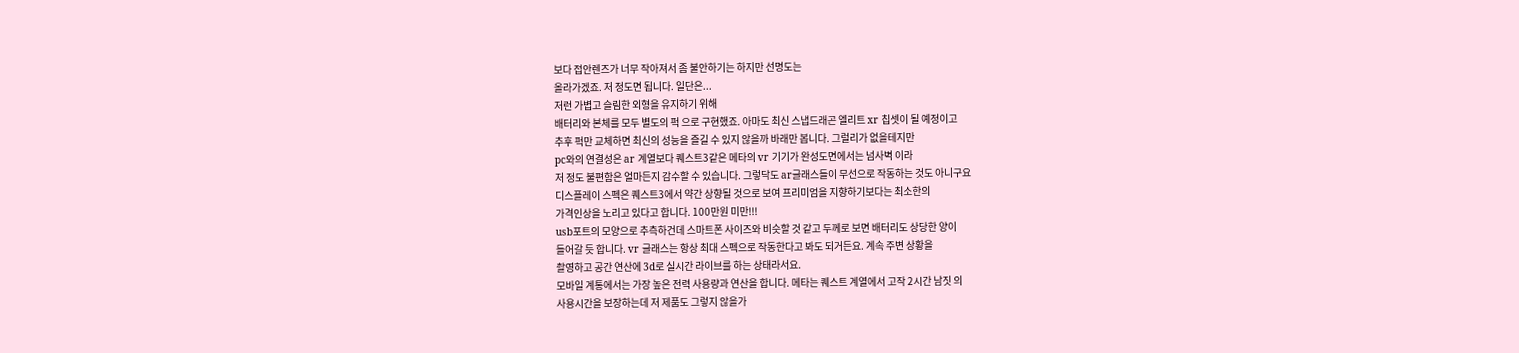보다 접안렌즈가 너무 작아져서 좀 불안하기는 하지만 선명도는
올라가겠죠. 저 정도면 됩니다. 일단은...
저런 가볍고 슬림한 외형을 유지하기 위해
배터리와 본체를 모두 별도의 퍽 으로 구현했죠. 아마도 최신 스냅드래곤 엘리트 xr 칩셋이 될 예정이고
추후 퍽만 교체하면 최신의 성능을 즐길 수 있지 않을까 바래만 봅니다. 그럴리가 없을테지만
pc와의 연결성은 ar 계열보다 퀘스트3같은 메타의 vr 기기가 완성도면에서는 넘사벽 이라
저 정도 불편함은 얼마든지 감수할 수 있습니다. 그렇닥도 ar글래스들이 무선으로 작동하는 것도 아니구요
디스플레이 스펙은 퀘스트3에서 약간 상향될 것으로 보여 프리미엄을 지향하기보다는 최소한의
가격인상을 노리고 있다고 합니다. 100만원 미만!!!
usb포트의 모양으로 추측하건데 스마트폰 사이즈와 비슷할 것 같고 두께로 보면 배터리도 상당한 양이
들어갈 듯 합니다. vr 글래스는 항상 최대 스펙으로 작동한다고 봐도 되거든요. 계속 주변 상황을
촬영하고 공간 연산에 3d로 실시간 라이브를 하는 상태라서요.
모바일 계통에서는 가장 높은 전력 사용량과 연산을 합니다. 메타는 퀘스트 계열에서 고작 2시간 남짓 의
사용시간을 보장하는데 저 제품도 그렇지 않을가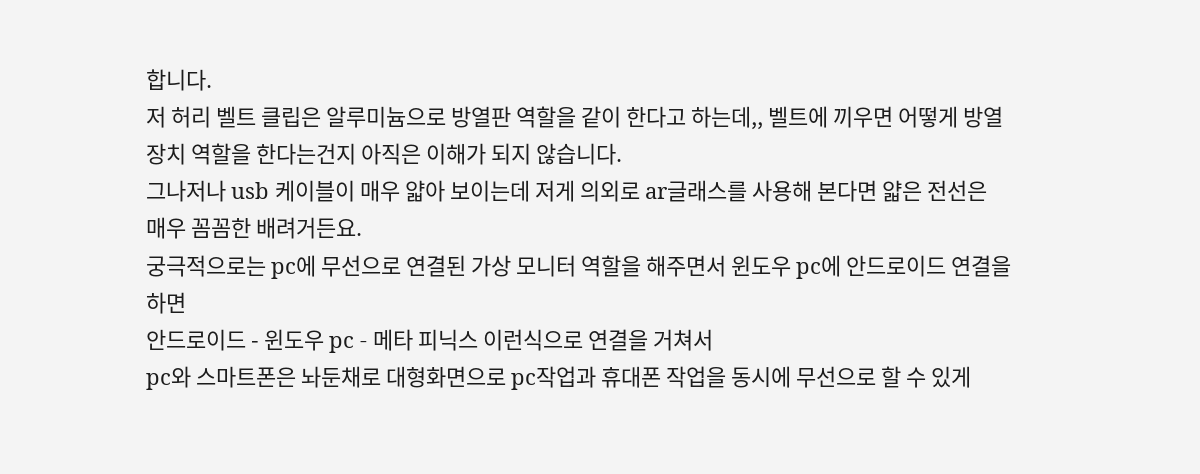합니다.
저 허리 벨트 클립은 알루미늄으로 방열판 역할을 같이 한다고 하는데,, 벨트에 끼우면 어떻게 방열
장치 역할을 한다는건지 아직은 이해가 되지 않습니다.
그나저나 usb 케이블이 매우 얇아 보이는데 저게 의외로 ar글래스를 사용해 본다면 얇은 전선은
매우 꼼꼼한 배려거든요.
궁극적으로는 pc에 무선으로 연결된 가상 모니터 역할을 해주면서 윈도우 pc에 안드로이드 연결을
하면
안드로이드 - 윈도우 pc - 메타 피닉스 이런식으로 연결을 거쳐서
pc와 스마트폰은 놔둔채로 대형화면으로 pc작업과 휴대폰 작업을 동시에 무선으로 할 수 있게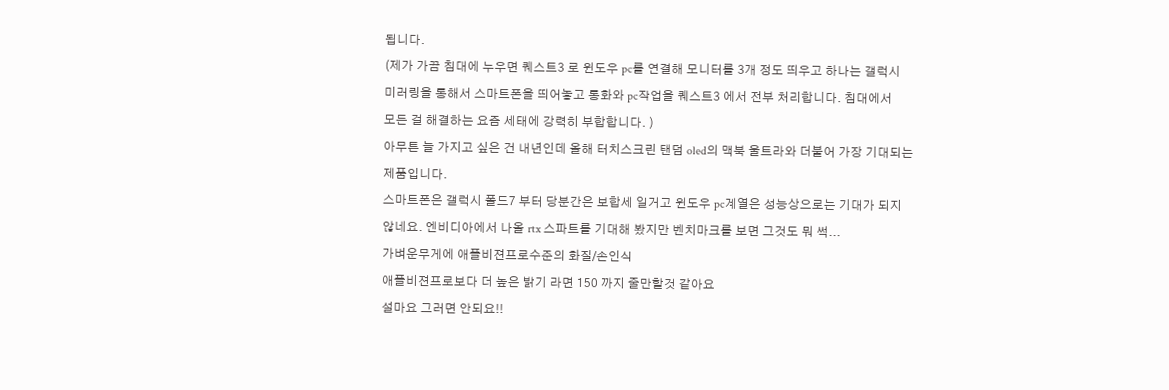됩니다.
(제가 가끔 침대에 누우면 퀘스트3 로 윈도우 pc를 연결해 모니터를 3개 정도 띄우고 하나는 갤럭시
미러링을 통해서 스마트폰을 띄어놓고 통화와 pc작업을 퀘스트3 에서 전부 처리합니다. 침대에서
모든 걸 해결하는 요즘 세태에 강력히 부합합니다. )
아무튼 늘 가지고 싶은 건 내년인데 올해 터치스크린 탠덤 oled의 맥북 울트라와 더불어 가장 기대되는
제품입니다.
스마트폰은 갤럭시 폴드7 부터 당분간은 보합세 일거고 윈도우 pc계열은 성능상으로는 기대가 되지
않네요. 엔비디아에서 나올 rtx 스파트를 기대해 봤지만 벤치마크를 보면 그것도 뭐 썩...
가벼운무게에 애플비젼프로수준의 화질/손인식
애플비젼프로보다 더 높은 밝기 라면 150 까지 줄만할것 같아요
설마요 그러면 안되요!!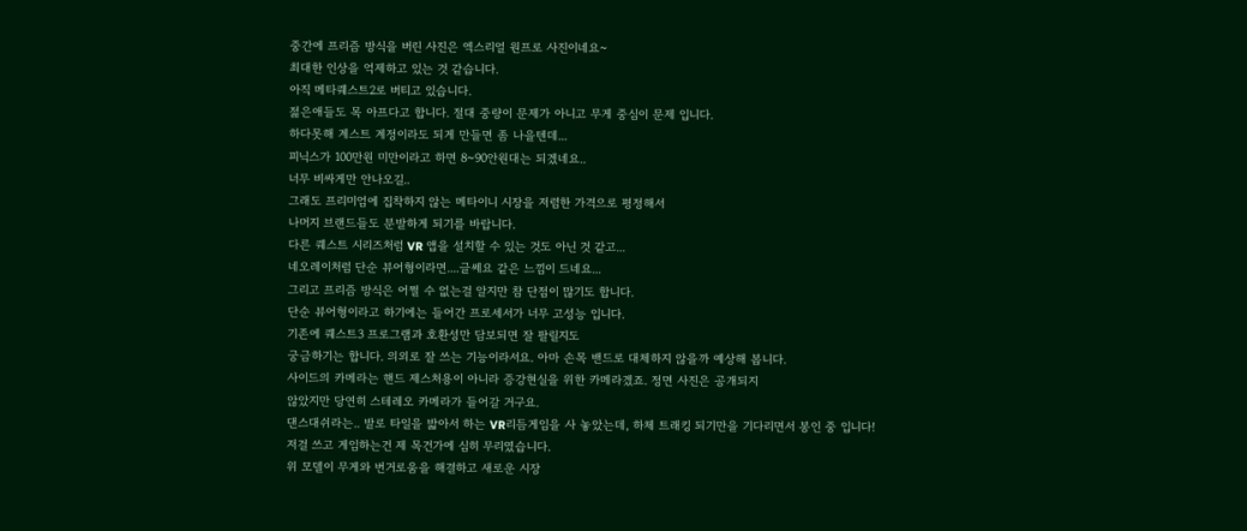중간에 프리즘 방식을 버린 사진은 엑스리얼 원프로 사진이네요~
최대한 인상을 억제하고 있는 것 같습니다.
아직 메타퀘스트2로 버티고 있습니다.
젊은애들도 목 아프다고 합니다. 절대 중량이 문제가 아니고 무게 중심이 문제 입니다.
하다못해 계스트 계정이라도 되게 만들면 좀 나을텐데...
피닉스가 100만원 미만이라고 하면 8~90안원대는 되겠네요..
너무 비싸게만 안나오길..
그래도 프리미엄에 집착하지 않는 메타이니 시장을 저렴한 가격으로 평정해서
나머지 브랜드들도 분발하게 되기를 바랍니다.
다른 퀘스트 시리즈처럼 VR 앱을 설치할 수 있는 것도 아닌 것 같고...
네오레이처럼 단순 뷰어형이라면....글쎄요 같은 느낌이 드네요...
그리고 프리즘 방식은 어쩔 수 없는걸 알지만 참 단점이 많기도 합니다.
단순 뷰어형이라고 하기에는 들어간 프로세서가 너무 고성능 입니다.
기존에 퀘스트3 프로그램과 호환성만 담보되면 잘 팔릴지도
궁금하기는 합니다. 의외로 잘 쓰는 기능이라서요. 아마 손목 밴드로 대체하지 않을까 예상해 봅니다.
사이드의 카메라는 핸드 제스처용이 아니라 증강현실을 위한 카메라겠죠. 정면 사진은 공개되지
않았지만 당연히 스테레오 카메라가 들어갈 거구요.
댄스대쉬라는.. 발로 타일을 밟아서 하는 VR리듬게임을 사 놓았는데, 하체 트래킹 되기만을 기다리면서 봉인 중 입니다!
저걸 쓰고 게임하는건 제 목건가에 심히 무리였습니다.
위 모델이 무게와 번거로움을 해결하고 새로운 시장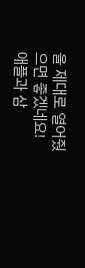을 제대로 열어줬으면 좋겠네요!
애플과 삼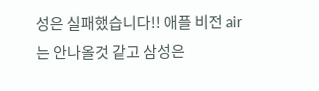성은 실패했습니다!! 애플 비전 air는 안나올것 같고 삼성은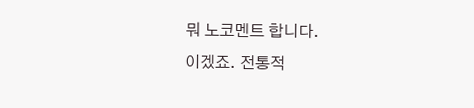뭐 노코멘트 합니다.
이겠죠. 전통적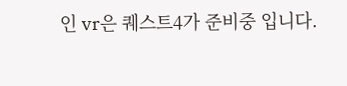인 vr은 퀘스트4가 준비중 입니다.